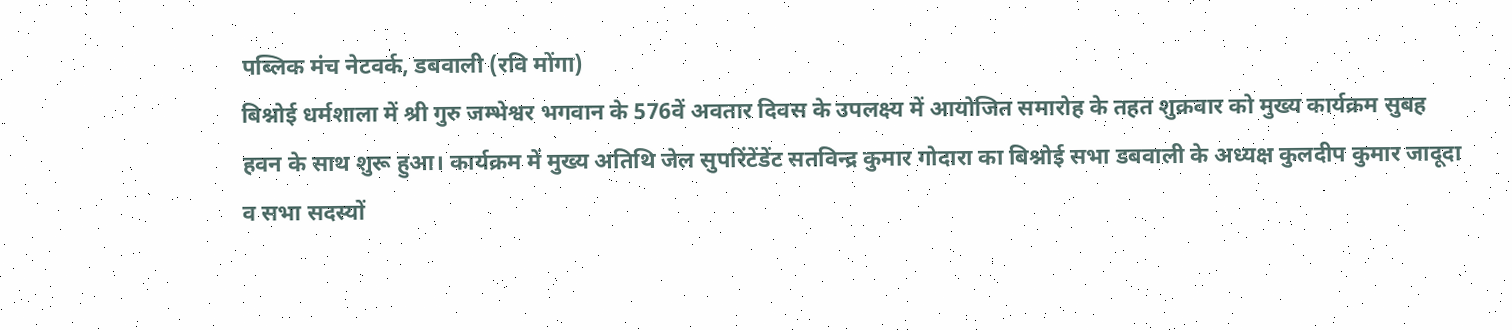पब्लिक मंच नेटवर्क, डबवाली (रवि मोंगा)
बिश्नोई धर्मशाला में श्री गुरु जम्भेश्वर भगवान के 576वें अवतार दिवस के उपलक्ष्य में आयोजित समारोह के तहत शुक्रवार को मुख्य कार्यक्रम सुबह हवन के साथ शुरू हुआ। कार्यक्रम में मुख्य अतिथि जेल सुपरिंटेंडेंट सतविन्द्र कुमार गोदारा का बिश्नोई सभा डबवाली के अध्यक्ष कुलदीप कुमार जादूदा व सभा सदस्यों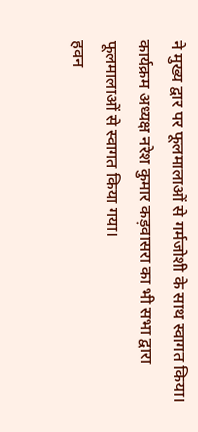ने मुख्य द्वार पर फूलमालाओं से गर्मजोशी के साथ स्वागत किया। कार्यक्रम अध्यक्ष नरेश कुमार कड़वासरा का भी सभा द्वारा फूलमालाओं से स्वागत किया गया।
हवन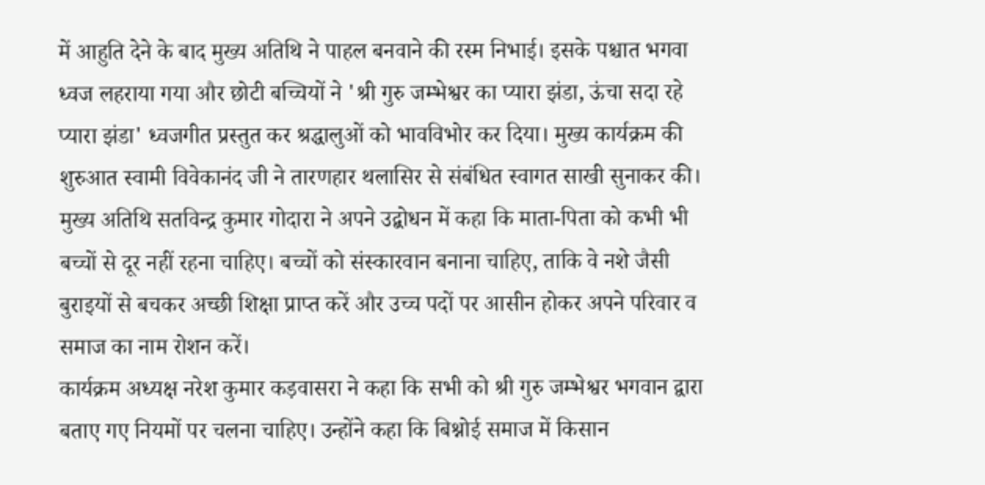में आहुति देने के बाद मुख्य अतिथि ने पाहल बनवाने की रस्म निभाई। इसके पश्चात भगवा ध्वज लहराया गया और छोटी बच्चियों ने 'श्री गुरु जम्भेश्वर का प्यारा झंडा, ऊंचा सदा रहे प्यारा झंडा' ध्वजगीत प्रस्तुत कर श्रद्धालुओं को भावविभोर कर दिया। मुख्य कार्यक्रम की शुरुआत स्वामी विवेकानंद जी ने तारणहार थलासिर से संबंधित स्वागत साखी सुनाकर की।
मुख्य अतिथि सतविन्द्र कुमार गोदारा ने अपने उद्बोधन में कहा कि माता-पिता को कभी भी बच्चों से दूर नहीं रहना चाहिए। बच्चों को संस्कारवान बनाना चाहिए, ताकि वे नशे जैसी बुराइयों से बचकर अच्छी शिक्षा प्राप्त करें और उच्च पदों पर आसीन होकर अपने परिवार व समाज का नाम रोशन करें।
कार्यक्रम अध्यक्ष नरेश कुमार कड़वासरा ने कहा कि सभी को श्री गुरु जम्भेश्वर भगवान द्वारा बताए गए नियमों पर चलना चाहिए। उन्होंने कहा कि बिश्नोई समाज में किसान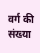वर्ग की संख्या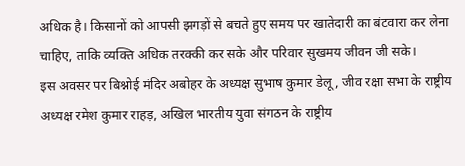अधिक है। किसानों को आपसी झगड़ों से बचते हुए समय पर खातेदारी का बंटवारा कर लेना चाहिए, ताकि व्यक्ति अधिक तरक्की कर सके और परिवार सुखमय जीवन जी सके।
इस अवसर पर बिश्नोई मंदिर अबोहर के अध्यक्ष सुभाष कुमार डेलू, जीव रक्षा सभा के राष्ट्रीय अध्यक्ष रमेश कुमार राहड़, अखिल भारतीय युवा संगठन के राष्ट्रीय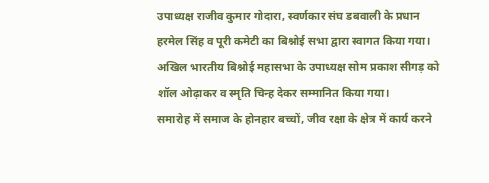उपाध्यक्ष राजीव कुमार गोदारा, स्वर्णकार संघ डबवाली के प्रधान हरमेल सिंह व पूरी कमेटी का बिश्नोई सभा द्वारा स्वागत किया गया। अखिल भारतीय बिश्नोई महासभा के उपाध्यक्ष सोम प्रकाश सीगड़ को शॉल ओढ़ाकर व स्मृति चिन्ह देकर सम्मानित किया गया।
समारोह में समाज के होनहार बच्चों, जीव रक्षा के क्षेत्र में कार्य करने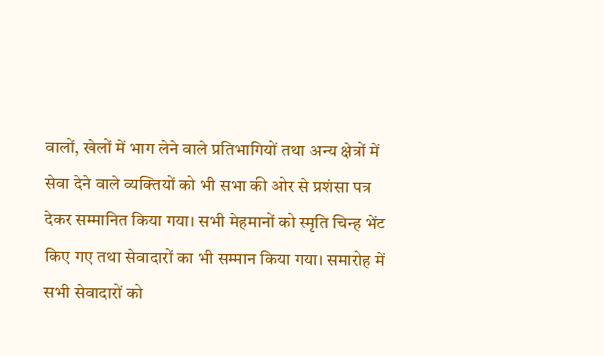वालों, खेलों में भाग लेने वाले प्रतिभागियों तथा अन्य क्षेत्रों में सेवा देने वाले व्यक्तियों को भी सभा की ओर से प्रशंसा पत्र देकर सम्मानित किया गया। सभी मेहमानों को स्मृति चिन्ह भेंट किए गए तथा सेवादारों का भी सम्मान किया गया। समारोह में सभी सेवादारों को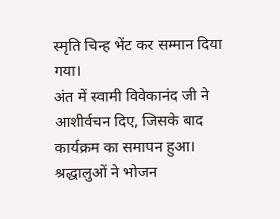स्मृति चिन्ह भेंट कर सम्मान दिया गया।
अंत में स्वामी विवेकानंद जी ने आशीर्वचन दिए, जिसके बाद कार्यक्रम का समापन हुआ। श्रद्धालुओं ने भोजन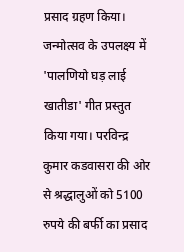प्रसाद ग्रहण किया। जन्मोत्सव के उपलक्ष्य में 'पालणियो घड़ लाई खातीडा' गीत प्रस्तुत किया गया। परविन्द्र कुमार कडवासरा की ओर से श्रद्धालुओं को 5100 रुपये की बर्फी का प्रसाद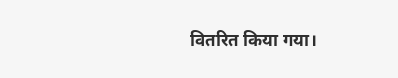वितरित किया गया।